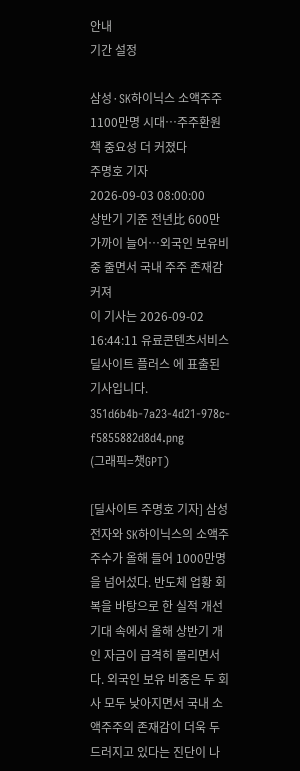안내
기간 설정

삼성·SK하이닉스 소액주주 1100만명 시대…주주환원책 중요성 더 커졌다
주명호 기자
2026-09-03 08:00:00
상반기 기준 전년比 600만 가까이 늘어…외국인 보유비중 줄면서 국내 주주 존재감 커져
이 기사는 2026-09-02 16:44:11 유료콘텐츠서비스 딜사이트 플러스 에 표출된 기사입니다.
351d6b4b-7a23-4d21-978c-f5855882d8d4.png
(그래픽=챗GPT)

[딜사이트 주명호 기자] 삼성전자와 SK하이닉스의 소액주주수가 올해 들어 1000만명을 넘어섰다. 반도체 업황 회복을 바탕으로 한 실적 개선 기대 속에서 올해 상반기 개인 자금이 급격히 몰리면서다. 외국인 보유 비중은 두 회사 모두 낮아지면서 국내 소액주주의 존재감이 더욱 두드러지고 있다는 진단이 나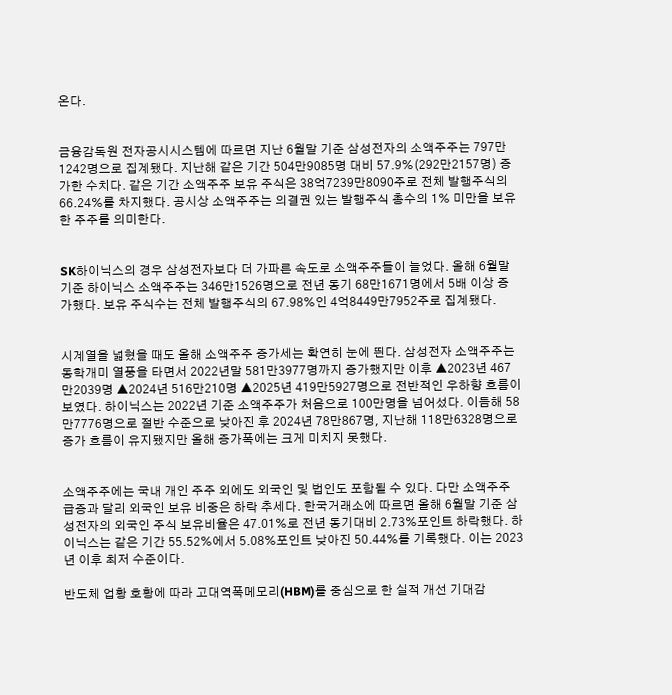온다.


금융감독원 전자공시시스템에 따르면 지난 6월말 기준 삼성전자의 소액주주는 797만1242명으로 집계됐다. 지난해 같은 기간 504만9085명 대비 57.9%(292만2157명) 증가한 수치다. 같은 기간 소액주주 보유 주식은 38억7239만8090주로 전체 발행주식의 66.24%를 차지했다. 공시상 소액주주는 의결권 있는 발행주식 총수의 1% 미만을 보유한 주주를 의미한다.


SK하이닉스의 경우 삼성전자보다 더 가파른 속도로 소액주주들이 늘었다. 올해 6월말 기준 하이닉스 소액주주는 346만1526명으로 전년 동기 68만1671명에서 5배 이상 증가했다. 보유 주식수는 전체 발행주식의 67.98%인 4억8449만7952주로 집계됐다.


시계열을 넓혔을 때도 올해 소액주주 증가세는 확연히 눈에 띈다. 삼성전자 소액주주는 동학개미 열풍을 타면서 2022년말 581만3977명까지 증가했지만 이후 ▲2023년 467만2039명 ▲2024년 516만210명 ▲2025년 419만5927명으로 전반적인 우하향 흐름이 보였다. 하이닉스는 2022년 기준 소액주주가 처음으로 100만명을 넘어섰다. 이듬해 58만7776명으로 절반 수준으로 낮아진 후 2024년 78만867명, 지난해 118만6328명으로 증가 흐름이 유지됐지만 올해 증가폭에는 크게 미치지 못했다.


소액주주에는 국내 개인 주주 외에도 외국인 및 법인도 포함될 수 있다. 다만 소액주주 급증과 달리 외국인 보유 비중은 하락 추세다. 한국거래소에 따르면 올해 6월말 기준 삼성전자의 외국인 주식 보유비율은 47.01%로 전년 동기대비 2.73%포인트 하락했다. 하이닉스는 같은 기간 55.52%에서 5.08%포인트 낮아진 50.44%를 기록했다. 이는 2023년 이후 최저 수준이다.

반도체 업황 호황에 따라 고대역폭메모리(HBM)를 중심으로 한 실적 개선 기대감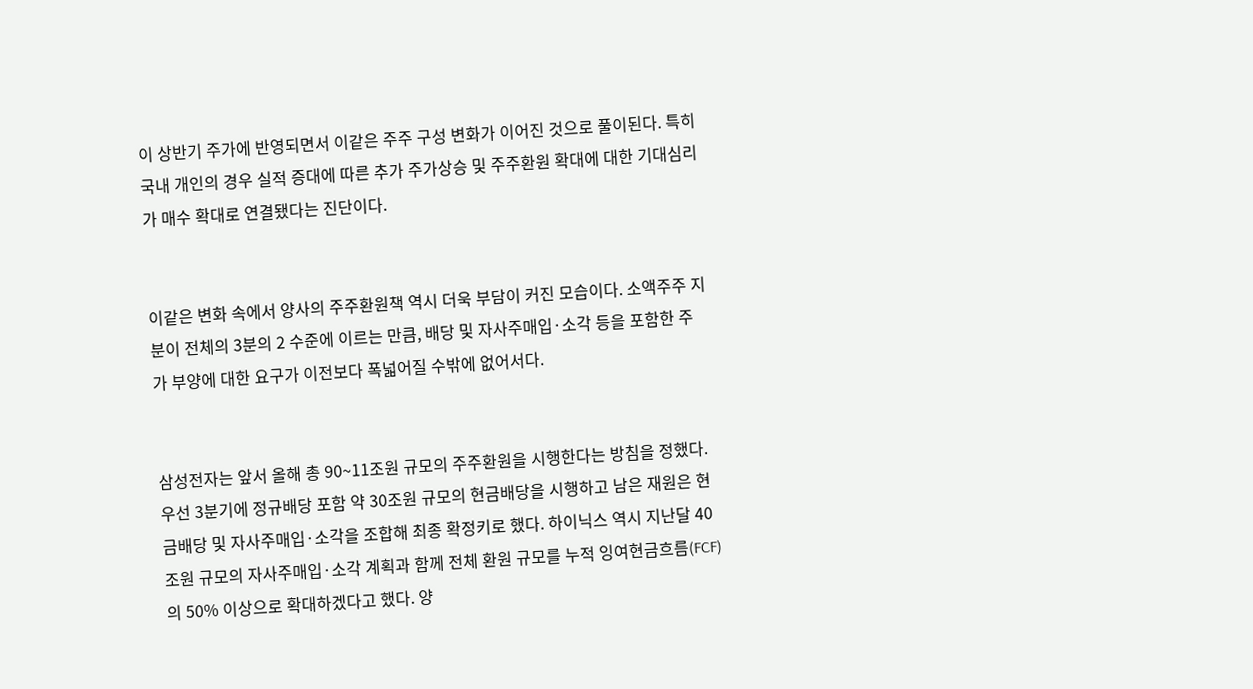이 상반기 주가에 반영되면서 이같은 주주 구성 변화가 이어진 것으로 풀이된다. 특히 국내 개인의 경우 실적 증대에 따른 추가 주가상승 및 주주환원 확대에 대한 기대심리가 매수 확대로 연결됐다는 진단이다.


이같은 변화 속에서 양사의 주주환원책 역시 더욱 부담이 커진 모습이다. 소액주주 지분이 전체의 3분의 2 수준에 이르는 만큼, 배당 및 자사주매입·소각 등을 포함한 주가 부양에 대한 요구가 이전보다 폭넓어질 수밖에 없어서다.


삼성전자는 앞서 올해 총 90~11조원 규모의 주주환원을 시행한다는 방침을 정했다. 우선 3분기에 정규배당 포함 약 30조원 규모의 현금배당을 시행하고 남은 재원은 현금배당 및 자사주매입·소각을 조합해 최종 확정키로 했다. 하이닉스 역시 지난달 40조원 규모의 자사주매입·소각 계획과 함께 전체 환원 규모를 누적 잉여현금흐름(FCF)의 50% 이상으로 확대하겠다고 했다. 양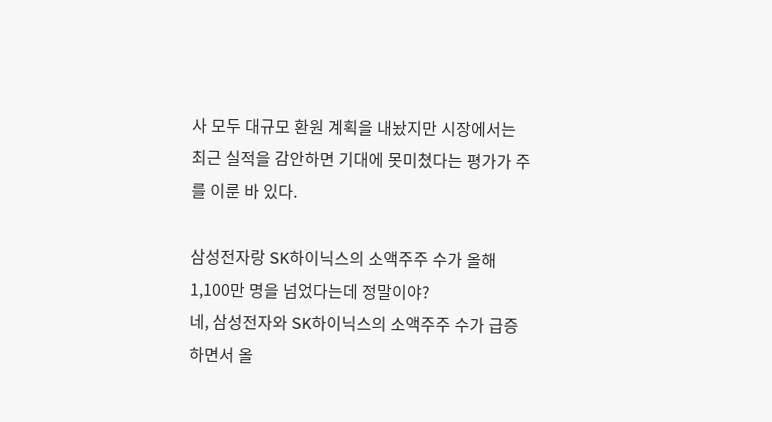사 모두 대규모 환원 계획을 내놨지만 시장에서는 최근 실적을 감안하면 기대에 못미쳤다는 평가가 주를 이룬 바 있다.

삼성전자랑 SK하이닉스의 소액주주 수가 올해 1,100만 명을 넘었다는데 정말이야?
네, 삼성전자와 SK하이닉스의 소액주주 수가 급증하면서 올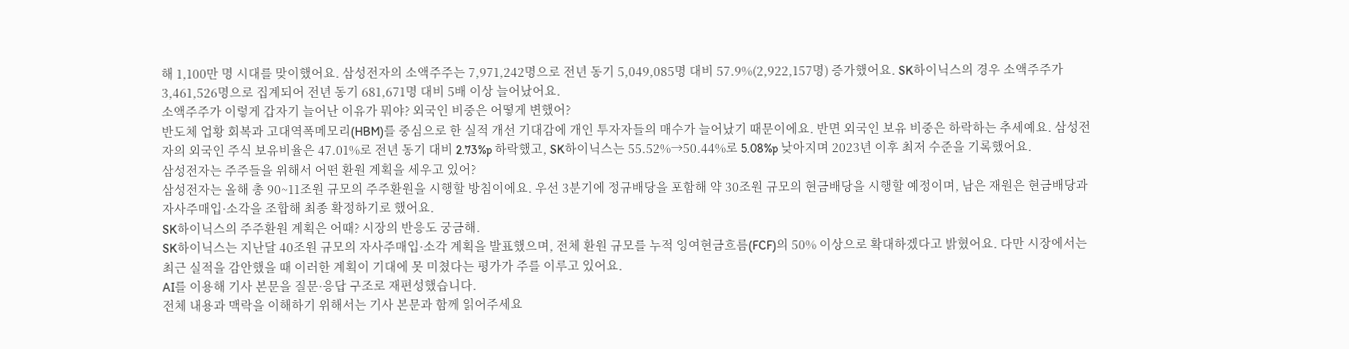해 1,100만 명 시대를 맞이했어요. 삼성전자의 소액주주는 7,971,242명으로 전년 동기 5,049,085명 대비 57.9%(2,922,157명) 증가했어요. SK하이닉스의 경우 소액주주가 3,461,526명으로 집계되어 전년 동기 681,671명 대비 5배 이상 늘어났어요.
소액주주가 이렇게 갑자기 늘어난 이유가 뭐야? 외국인 비중은 어떻게 변했어?
반도체 업황 회복과 고대역폭메모리(HBM)를 중심으로 한 실적 개선 기대감에 개인 투자자들의 매수가 늘어났기 때문이에요. 반면 외국인 보유 비중은 하락하는 추세예요. 삼성전자의 외국인 주식 보유비율은 47.01%로 전년 동기 대비 2.73%p 하락했고, SK하이닉스는 55.52%→50.44%로 5.08%p 낮아지며 2023년 이후 최저 수준을 기록했어요.
삼성전자는 주주들을 위해서 어떤 환원 계획을 세우고 있어?
삼성전자는 올해 총 90~11조원 규모의 주주환원을 시행할 방침이에요. 우선 3분기에 정규배당을 포함해 약 30조원 규모의 현금배당을 시행할 예정이며, 남은 재원은 현금배당과 자사주매입·소각을 조합해 최종 확정하기로 했어요.
SK하이닉스의 주주환원 계획은 어때? 시장의 반응도 궁금해.
SK하이닉스는 지난달 40조원 규모의 자사주매입·소각 계획을 발표했으며, 전체 환원 규모를 누적 잉여현금흐름(FCF)의 50% 이상으로 확대하겠다고 밝혔어요. 다만 시장에서는 최근 실적을 감안했을 때 이러한 계획이 기대에 못 미쳤다는 평가가 주를 이루고 있어요.
AI를 이용해 기사 본문을 질문·응답 구조로 재편성했습니다.
전체 내용과 맥락을 이해하기 위해서는 기사 본문과 함께 읽어주세요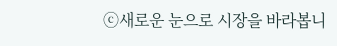ⓒ새로운 눈으로 시장을 바라봅니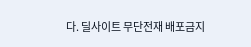다. 딜사이트 무단전재 배포금지